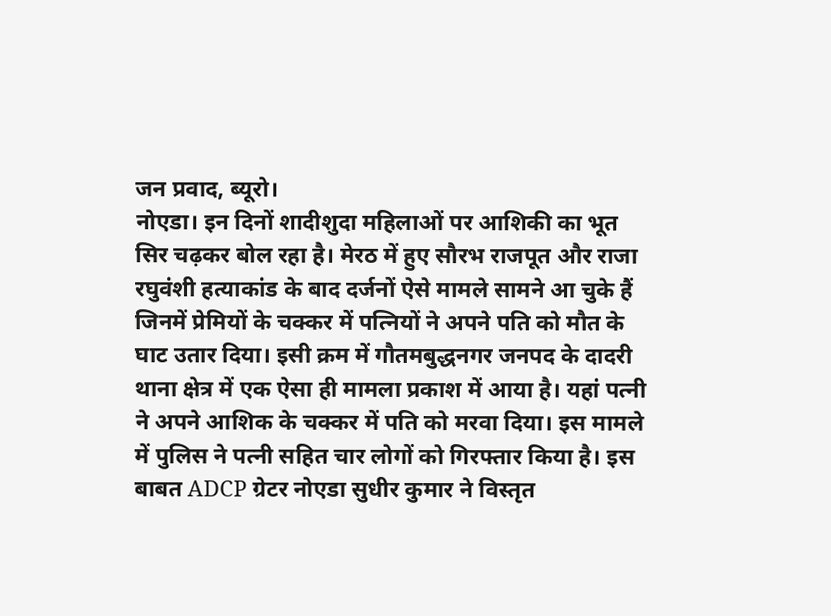जन प्रवाद, ब्यूरो।
नोएडा। इन दिनों शादीशुदा महिलाओं पर आशिकी का भूत सिर चढ़कर बोल रहा है। मेरठ में हुए सौरभ राजपूत और राजा रघुवंशी हत्याकांड के बाद दर्जनों ऐसे मामले सामने आ चुके हैं जिनमें प्रेमियों के चक्कर में पत्नियों ने अपने पति को मौत के घाट उतार दिया। इसी क्रम में गौतमबुद्धनगर जनपद के दादरी थाना क्षेत्र में एक ऐसा ही मामला प्रकाश में आया है। यहां पत्नी ने अपने आशिक के चक्कर में पति को मरवा दिया। इस मामले में पुलिस ने पत्नी सहित चार लोगों को गिरफ्तार किया है। इस बाबत ADCP ग्रेटर नोएडा सुधीर कुमार ने विस्तृत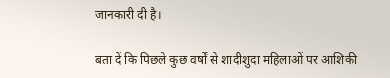जानकारी दी है।

बता दें कि पिछले कुछ वर्षों से शादीशुदा महिलाओं पर आशिकी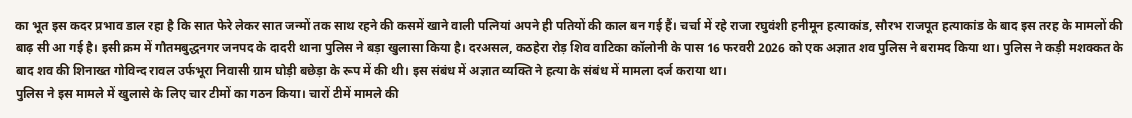का भूत इस कदर प्रभाव डाल रहा है कि सात फेरे लेकर सात जन्मों तक साथ रहने की कसमें खाने वाली पत्नियां अपने ही पतियों की काल बन गई हैं। चर्चा में रहे राजा रघुवंशी हनीमून हत्याकांड, सौरभ राजपूत हत्याकांड के बाद इस तरह के मामलों की बाढ़ सी आ गई है। इसी क्रम में गौतमबुद्धनगर जनपद के दादरी थाना पुलिस ने बड़ा खुलासा किया है। दरअसल, कठहेरा रोड़ शिव वाटिका कॉलोनी के पास 16 फरवरी 2026 को एक अज्ञात शव पुलिस ने बरामद किया था। पुलिस ने कड़ी मशक्कत के बाद शव की शिनाख्त गोविन्द रावल उर्फभूरा निवासी ग्राम घोड़ी बछेड़ा के रूप में की थी। इस संबंध में अज्ञात व्यक्ति ने हत्या के संबंध में मामला दर्ज कराया था।
पुलिस ने इस मामले में खुलासे के लिए चार टीमों का गठन किया। चारों टीमें मामले की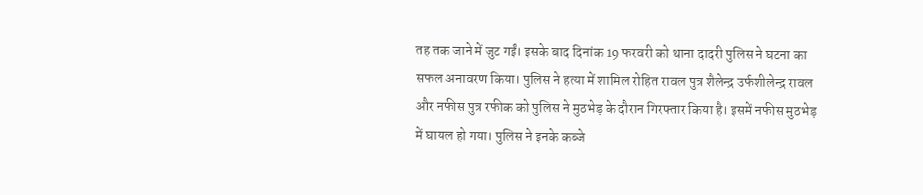तह तक जाने में जुट गईं। इसके बाद दिनांक 19 फरवरी को थाना दादरी पुलिस ने घटना का सफल अनावरण किया। पुलिस ने हत्या में शामिल रोहित रावल पुत्र शैलेन्द्र उर्फशीलेन्द्र रावल और नफीस पुत्र रफीक को पुलिस ने मुठभेड़ के दौरान गिरफ्तार किया है। इसमें नफीस मुठभेड़ में घायल हो गया। पुलिस ने इनके कब्जे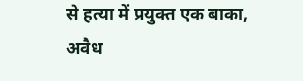से हत्या में प्रयुक्त एक बाका, अवैध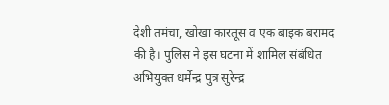देशी तमंचा, खोखा कारतूस व एक बाइक बरामद की है। पुलिस ने इस घटना में शामिल संबंधित अभियुक्त धर्मेन्द्र पुत्र सुरेन्द्र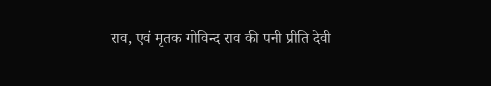राव, एवं मृतक गोविन्द राव की पनी प्रीति देवी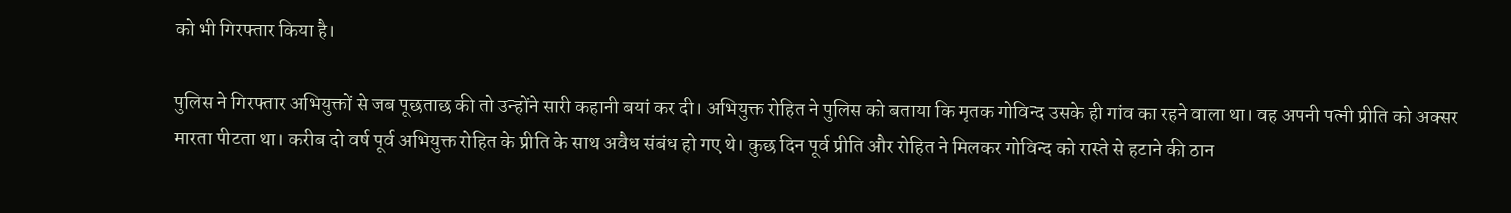को भी गिरफ्तार किया है।

पुलिस ने गिरफ्तार अभियुक्तों से जब पूछताछ की तो उन्होंने सारी कहानी बयां कर दी। अभियुक्त रोहित ने पुलिस को बताया कि मृतक गोविन्द उसके ही गांव का रहने वाला था। वह अपनी पत्नी प्रीति को अक्सर मारता पीटता था। करीब दो वर्ष पूर्व अभियुक्त रोहित के प्रीति के साथ अवैध संबंध हो गए थे। कुछ दिन पूर्व प्रीति और रोहित ने मिलकर गोविन्द को रास्ते से हटाने की ठान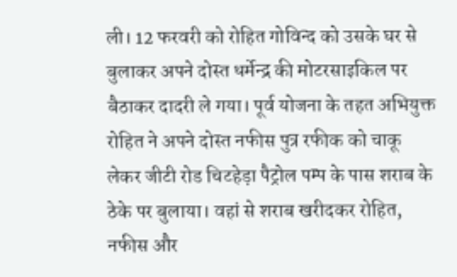ली। 12 फरवरी को रोहित गोविन्द को उसके घर से बुलाकर अपने दोस्त धर्मेन्द्र की मोटरसाइकिल पर बैठाकर दादरी ले गया। पूर्व योजना के तहत अभियुक्त रोहित ने अपने दोस्त नफीस पुत्र रफीक को चाकू लेकर जीटी रोड चिटहेड़ा पैट्रोल पम्प के पास शराब के ठेके पर बुलाया। वहां से शराब खरीदकर रोहित, नफीस और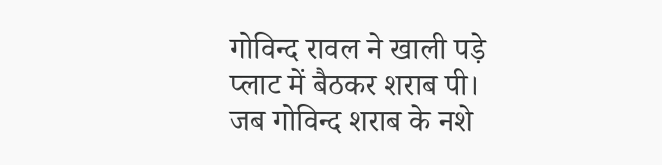गोविन्द रावल ने खाली पड़े प्लाट में बैठकर शराब पी। जब गोविन्द शराब के नशे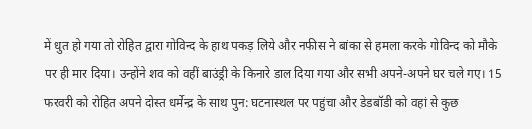में धुत हो गया तो रोहित द्वारा गोविन्द के हाथ पकड़ लिये और नफीस ने बांका से हमला करके गोविन्द को मौके पर ही मार दिया। उन्होंने शव को वहीं बाउंड्री के किनारे डाल दिया गया और सभी अपने-अपने घर चले गए। 15 फरवरी को रोहित अपने दोस्त धर्मेन्द्र के साथ पुन: घटनास्थल पर पहुंचा और डेडबॉडी को वहां से कुछ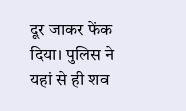दूर जाकर फेंक दिया। पुलिस ने यहां से ही शव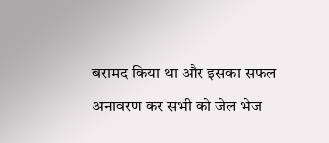बरामद किया था और इसका सफल अनावरण कर सभी को जेल भेज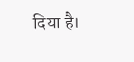दिया है।